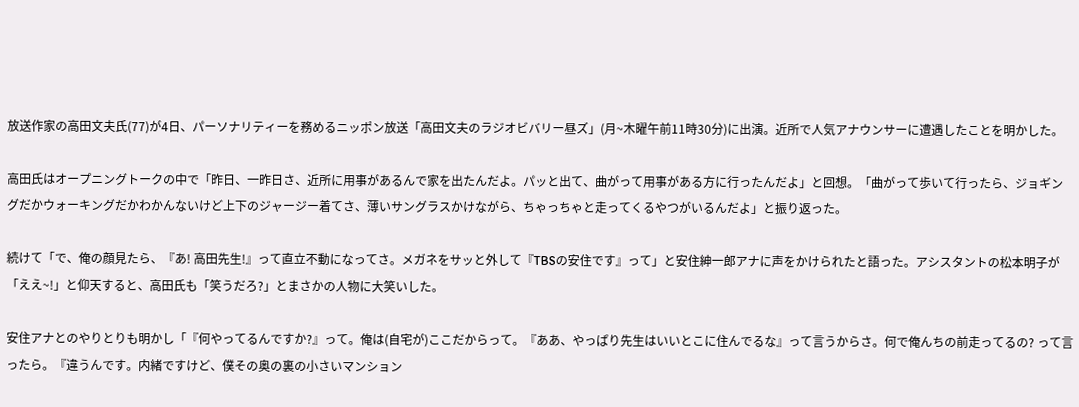放送作家の高田文夫氏(77)が4日、パーソナリティーを務めるニッポン放送「高田文夫のラジオビバリー昼ズ」(月~木曜午前11時30分)に出演。近所で人気アナウンサーに遭遇したことを明かした。

高田氏はオープニングトークの中で「昨日、一昨日さ、近所に用事があるんで家を出たんだよ。パッと出て、曲がって用事がある方に行ったんだよ」と回想。「曲がって歩いて行ったら、ジョギングだかウォーキングだかわかんないけど上下のジャージー着てさ、薄いサングラスかけながら、ちゃっちゃと走ってくるやつがいるんだよ」と振り返った。

続けて「で、俺の顔見たら、『あ! 高田先生!』って直立不動になってさ。メガネをサッと外して『TBSの安住です』って」と安住紳一郎アナに声をかけられたと語った。アシスタントの松本明子が「ええ~!」と仰天すると、高田氏も「笑うだろ?」とまさかの人物に大笑いした。

安住アナとのやりとりも明かし「『何やってるんですか?』って。俺は(自宅が)ここだからって。『ああ、やっぱり先生はいいとこに住んでるな』って言うからさ。何で俺んちの前走ってるの? って言ったら。『違うんです。内緒ですけど、僕その奥の裏の小さいマンション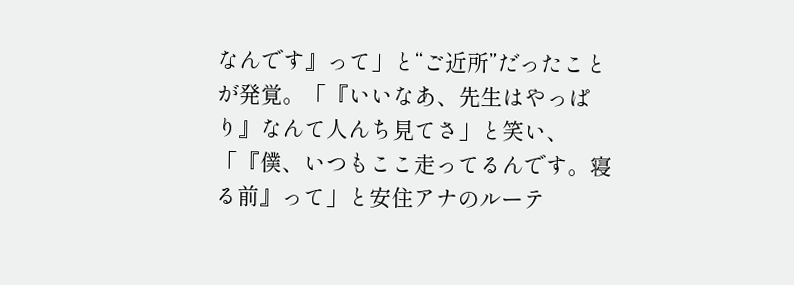なんです』って」と“ご近所”だったことが発覚。「『いいなあ、先生はやっぱり』なんて人んち見てさ」と笑い、「『僕、いつもここ走ってるんです。寝る前』って」と安住アナのルーテ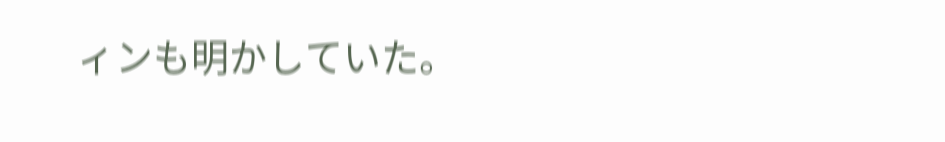ィンも明かしていた。